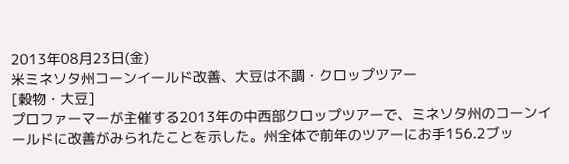2013年08月23日(金)
米ミネソタ州コーンイールド改善、大豆は不調・クロップツアー
[穀物・大豆]
プロファーマーが主催する2013年の中西部クロップツアーで、ミネソタ州のコーンイールドに改善がみられたことを示した。州全体で前年のツアーにお手156.2ブッ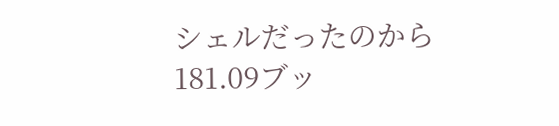シェルだったのから181.09ブッ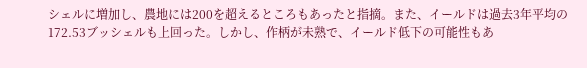シェルに増加し、農地には200を超えるところもあったと指摘。また、イールドは過去3年平均の172.53ブッシェルも上回った。しかし、作柄が未熟で、イールド低下の可能性もあ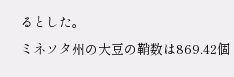るとした。
ミネソタ州の大豆の鞘数は869.42個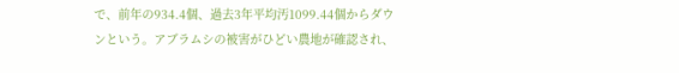で、前年の934.4個、過去3年平均汚1099.44個からダウンという。アブラムシの被害がひどい農地が確認され、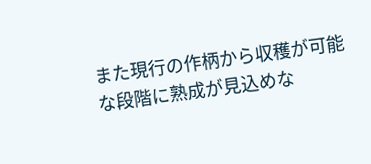また現行の作柄から収穫が可能な段階に熟成が見込めな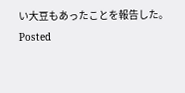い大豆もあったことを報告した。
Posted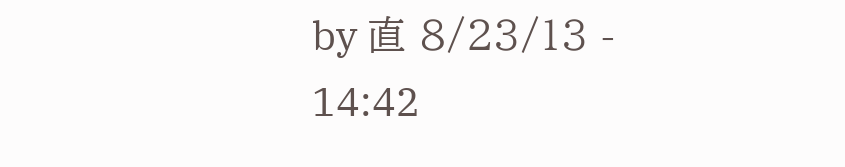by 直 8/23/13 - 14:42